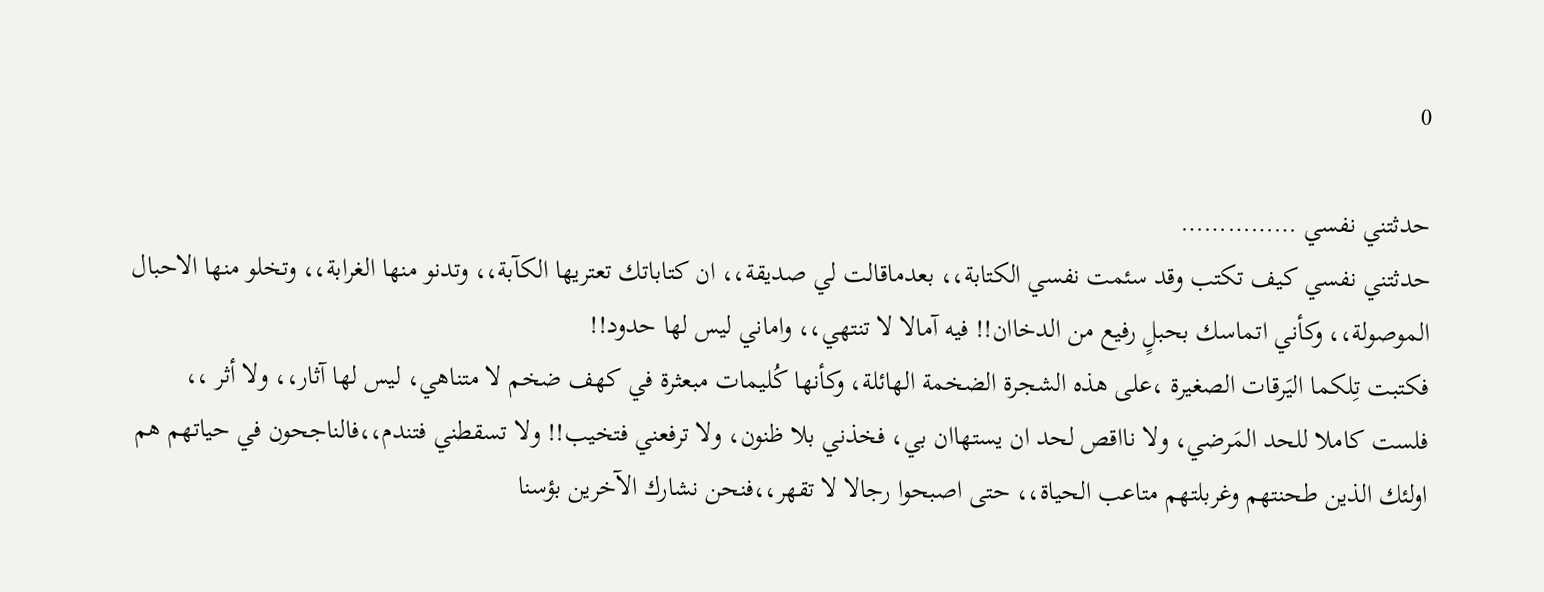0

حدثتني نفسي ……………
حدثتني نفسي كيف تكتب وقد سئمت نفسي الكتابة،، بعدماقالت لي صديقة،، ان كتاباتك تعتريها الكآبة،، وتدنو منها الغرابة،، وتخلو منها الاحبال الموصولة،، وكأني اتماسك بحبلٍ رفيع من الدخاان!! فيه آمالا لا تنتهي،، واماني ليس لها حدود!!
فكتبت تِلكما اليَرقات الصغيرة ،على هذه الشجرة الضخمة الهائلة، وكأنها كُليمات مبعثرة في كهف ضخم لا متناهي، ليس لها آثار،، ولا أثر ،،
فلست كاملا للحد المَرضي، ولا نااقص لحد ان يستهاان بي، فخذني بلا ظنون، ولا ترفعني فتخيب!! ولا تسقطني فتندم،،فالناجحون في حياتهم هم اولئك الذين طحنتهم وغربلتهم متاعب الحياة،، حتى اصبحوا رجالا لا تقهر،،فنحن نشارك الآخرين بؤسنا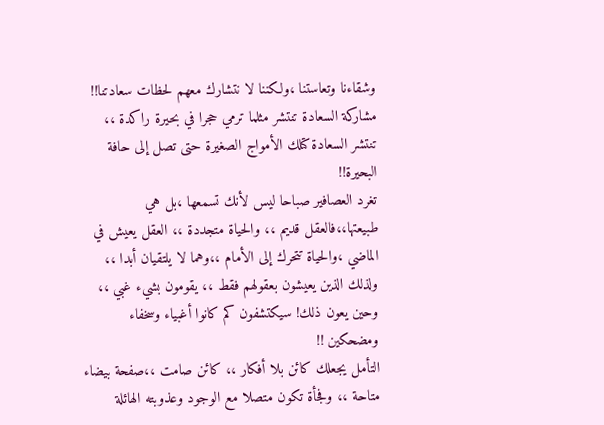وشقاءنا وتعاستنا ،ولكننا لا نتشارك معهم لحظات سعادتنا!!
مشاركة السعادة تنتشر مثلما ترمي حجرا في بحيرة راكدة ،، تنتشر السعادة كتلك الأمواج الصغيرة حتى تصل إلى حافة البحيرة!!
تغرد العصافير صباحا ليس لأنك تسمعها ،بل هي طبيعتها،،فالعقل قديم ،، والحياة متجددة ،، العقل يعيش في الماضي ،والحياة تتحرك إلى الأمام ،،وهما لا يلتقيان أبدا ،، ولذلك الذين يعيشون بعقولهم فقط ،، يقومون بشيء غبي ،، وحين يعون ذلك! سيكتشفون كم كانوا أغبياء وسخفاء ومضحكين !!
التأمل يجعلك كائن بلا أفكار ،، كائن صامت ،،صفحة بيضاء متاحة ،، وفجأة تكون متصلا مع الوجود وعذوبته الهائلة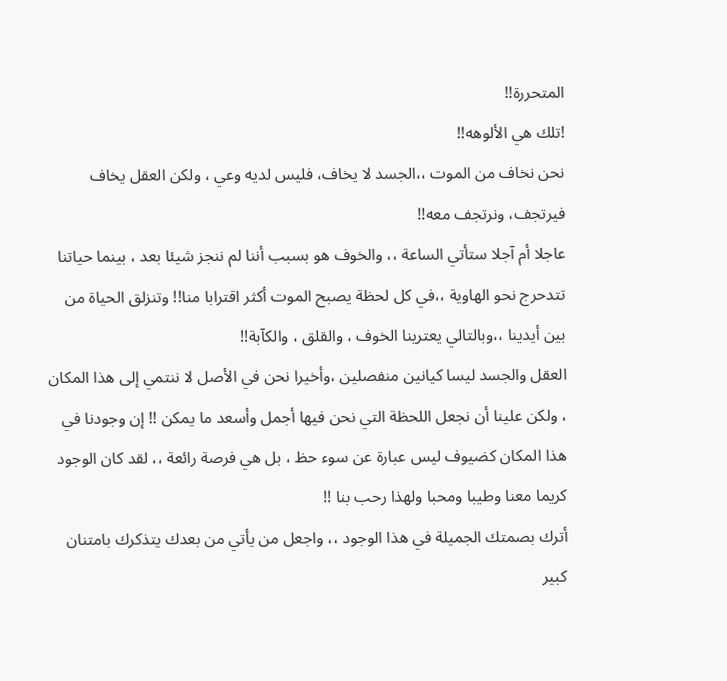المتحررة!!
!تلك هي الألوهه!!
نحن نخاف من الموت ،،الجسد لا يخاف، فليس لديه وعي ، ولكن العقل يخاف فيرتجف، ونرتجف معه!!
عاجلا أم آجلا ستأتي الساعة ،، والخوف هو بسبب أننا لم ننجز شيئا بعد ، بينما حياتنا تتدحرج نحو الهاوية ،،في كل لحظة يصبح الموت أكثر اقترابا منا!! وتنزلق الحياة من بين أيدينا ،،وبالتالي يعترينا الخوف ، والقلق ، والكآبة!!
العقل والجسد ليسا كيانين منفصلين ،وأخيرا نحن في الأصل لا ننتمي إلى هذا المكان ، ولكن علينا أن نجعل اللحظة التي نحن فيها أجمل وأسعد ما يمكن !! إن وجودنا في هذا المكان كضيوف ليس عبارة عن سوء حظ ، بل هي فرصة رائعة ،، لقد كان الوجود كريما معنا وطيبا ومحبا ولهذا رحب بنا !!
أترك بصمتك الجميلة في هذا الوجود ،، واجعل من يأتي من بعدك يتذكرك بامتنان كبير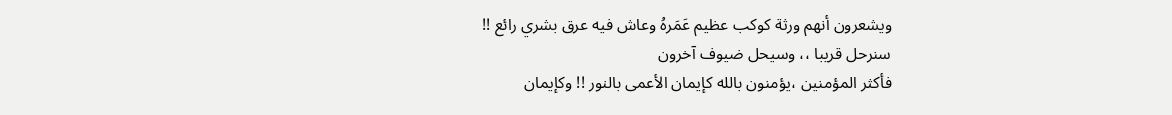ويشعرون أنهم ورثة كوكب عظيم عَمَرهُ وعاش فيه عرق بشري رائع !!
سنرحل قريبا ،، وسيحل ضيوف آخرون
فأكثر المؤمنين ،يؤمنون بالله كإيمان الأعمى بالنور !! وكإيمان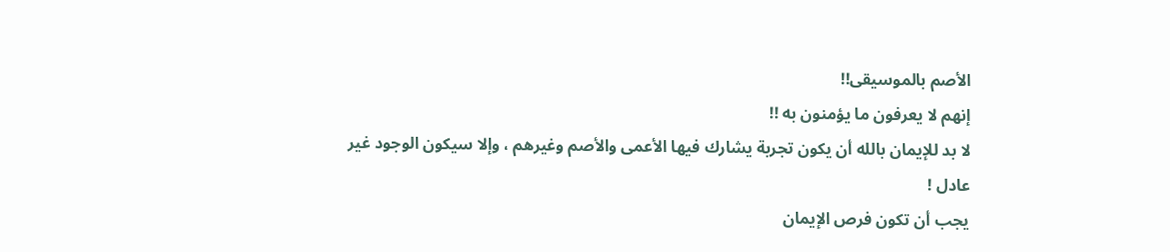الأصم بالموسيقى!!
إنهم لا يعرفون ما يؤمنون به !!
لا بد للإيمان بالله أن يكون تجربة يشارك فيها الأعمى والأصم وغيرهم ، وإلا سيكون الوجود غير عادل !
يجب أن تكون فرص الإيمان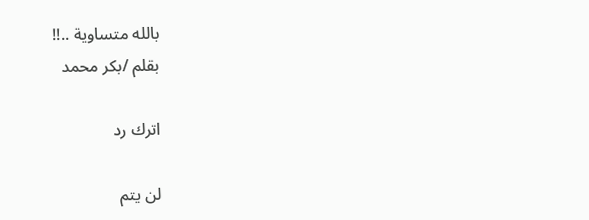بالله متساوية ..!!
بقلم /بكر محمد

اترك رد

لن يتم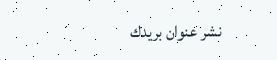نشر عنوان بريدك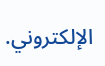الإلكتروني.